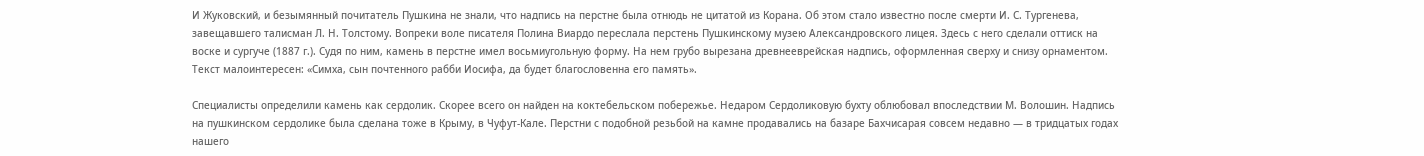И Жуковский, и безымянный почитатель Пушкина не знали, что надпись на перстне была отнюдь не цитатой из Корана. Об этом стало известно после смерти И. С. Тургенева, завещавшего талисман Л. Н. Толстому. Вопреки воле писателя Полина Виардо переслала перстень Пушкинскому музею Александровского лицея. Здесь с него сделали оттиск на воске и сургуче (1887 г.). Судя по ним, камень в перстне имел восьмиугольную форму. На нем грубо вырезана древнееврейская надпись, оформленная сверху и снизу орнаментом. Текст малоинтересен: «Симха, сын почтенного рабби Иосифа, да будет благословенна его память».

Специалисты определили камень как сердолик. Скорее всего он найден на коктебельском побережье. Недаром Сердоликовую бухту облюбовал впоследствии М. Волошин. Надпись на пушкинском сердолике была сделана тоже в Крыму, в Чуфут-Кале. Перстни с подобной резьбой на камне продавались на базаре Бахчисарая совсем недавно — в тридцатых годах нашего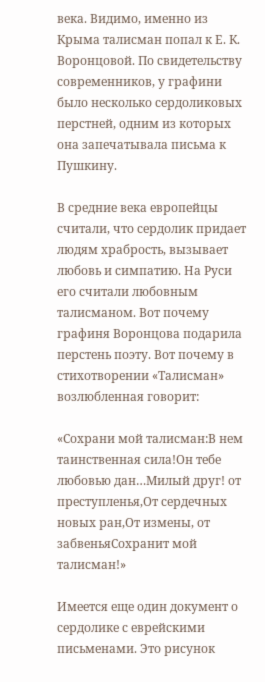века. Видимо, именно из Крыма талисман попал к Е. К. Воронцовой. По свидетельству современников, у графини было несколько сердоликовых перстней, одним из которых она запечатывала письма к Пушкину.

В средние века европейцы считали, что сердолик придает людям храбрость, вызывает любовь и симпатию. На Руси его считали любовным талисманом. Вот почему графиня Воронцова подарила перстень поэту. Вот почему в стихотворении «Талисман» возлюбленная говорит:

«Сохрани мой талисман:В нем таинственная сила!Он тебе любовью дан…Милый друг! от преступленья,От сердечных новых ран,От измены, от забвеньяСохранит мой талисман!»

Имеется еще один документ о сердолике с еврейскими письменами. Это рисунок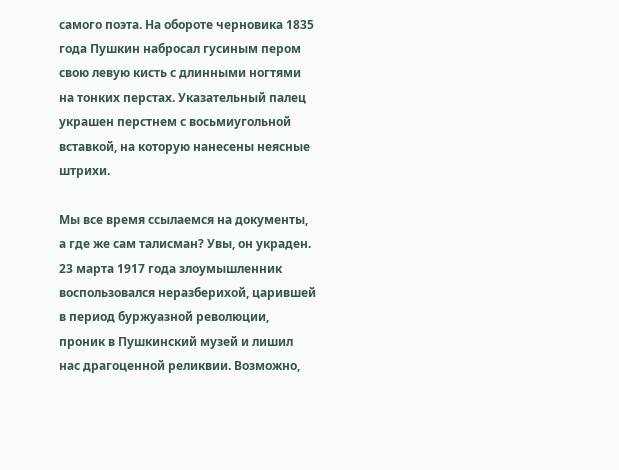самого поэта. На обороте черновика 1835 года Пушкин набросал гусиным пером свою левую кисть с длинными ногтями на тонких перстах. Указательный палец украшен перстнем с восьмиугольной вставкой, на которую нанесены неясные штрихи.

Мы все время ссылаемся на документы, а где же сам талисман? Увы, он украден. 23 марта 1917 года злоумышленник воспользовался неразберихой, царившей в период буржуазной революции, проник в Пушкинский музей и лишил нас драгоценной реликвии. Возможно,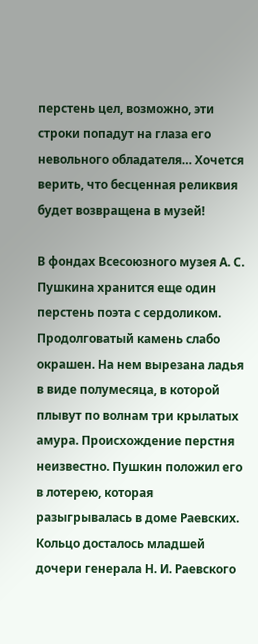перстень цел, возможно, эти строки попадут на глаза его невольного обладателя… Хочется верить, что бесценная реликвия будет возвращена в музей!

В фондах Всесоюзного музея А. С. Пушкина хранится еще один перстень поэта с сердоликом. Продолговатый камень слабо окрашен. На нем вырезана ладья в виде полумесяца, в которой плывут по волнам три крылатых амура. Происхождение перстня неизвестно. Пушкин положил его в лотерею, которая разыгрывалась в доме Раевских. Кольцо досталось младшей дочери генерала Н. И. Раевского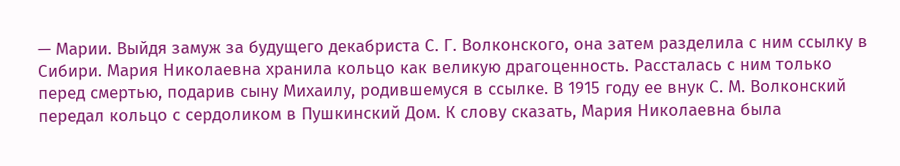— Марии. Выйдя замуж за будущего декабриста С. Г. Волконского, она затем разделила с ним ссылку в Сибири. Мария Николаевна хранила кольцо как великую драгоценность. Рассталась с ним только перед смертью, подарив сыну Михаилу, родившемуся в ссылке. В 1915 году ее внук С. М. Волконский передал кольцо с сердоликом в Пушкинский Дом. К слову сказать, Мария Николаевна была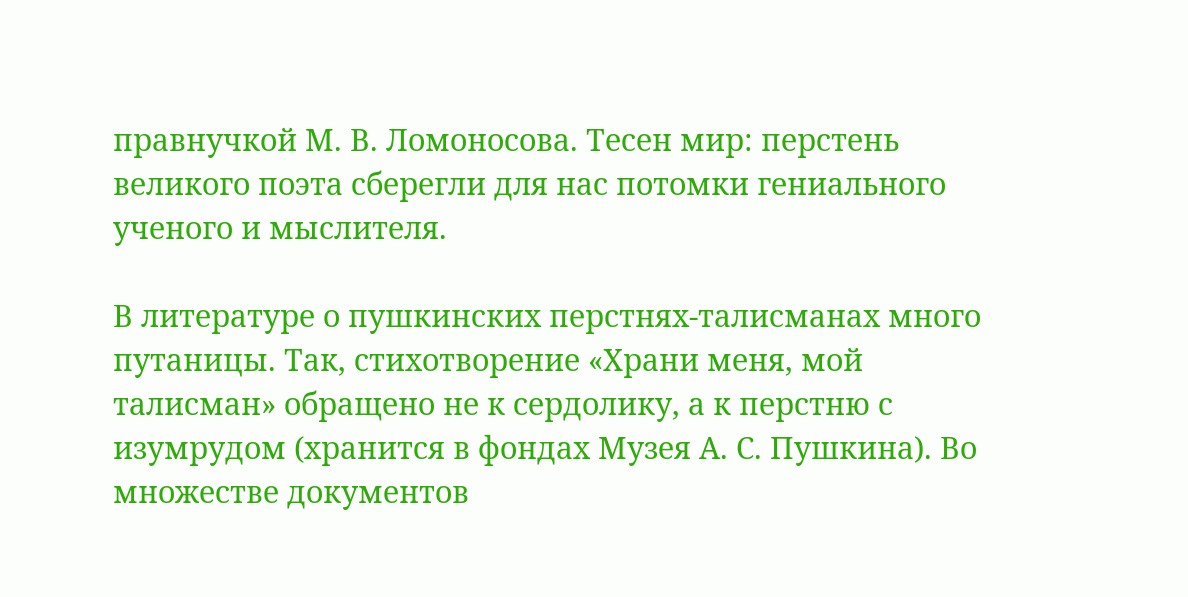правнучкой М. В. Ломоносова. Тесен мир: перстень великого поэта сберегли для нас потомки гениального ученого и мыслителя.

В литературе о пушкинских перстнях-талисманах много путаницы. Так, стихотворение «Храни меня, мой талисман» обращено не к сердолику, а к перстню с изумрудом (хранится в фондах Музея А. С. Пушкина). Во множестве документов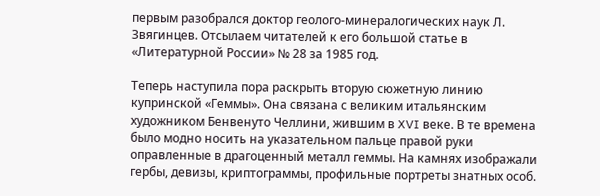первым разобрался доктор геолого-минералогических наук Л. Звягинцев. Отсылаем читателей к его большой статье в «Литературной России» № 28 за 1985 год.

Теперь наступила пора раскрыть вторую сюжетную линию купринской «Геммы». Она связана с великим итальянским художником Бенвенуто Челлини, жившим в XVI веке. В те времена было модно носить на указательном пальце правой руки оправленные в драгоценный металл геммы. На камнях изображали гербы, девизы, криптограммы, профильные портреты знатных особ.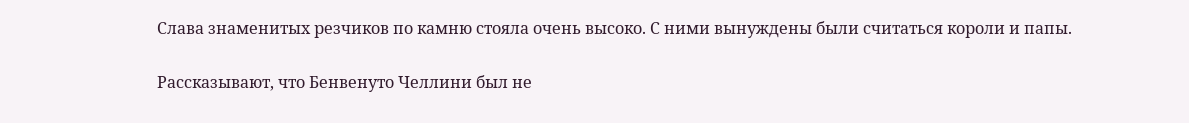Слава знаменитых резчиков по камню стояла очень высоко. С ними вынуждены были считаться короли и папы.

Рассказывают, что Бенвенуто Челлини был не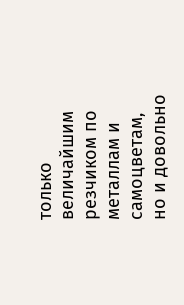только величайшим резчиком по металлам и самоцветам, но и довольно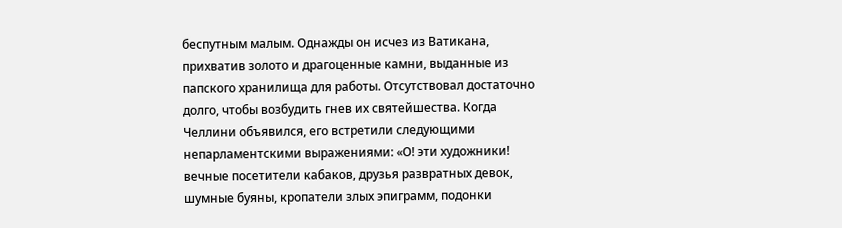беспутным малым. Однажды он исчез из Ватикана, прихватив золото и драгоценные камни, выданные из папского хранилища для работы. Отсутствовал достаточно долго, чтобы возбудить гнев их святейшества. Когда Челлини объявился, его встретили следующими непарламентскими выражениями: «О! эти художники! вечные посетители кабаков, друзья развратных девок, шумные буяны, кропатели злых эпиграмм, подонки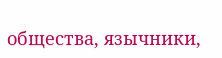общества, язычники,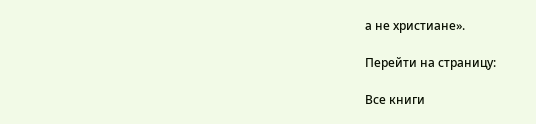а не христиане».

Перейти на страницу:

Все книги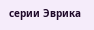серии Эврика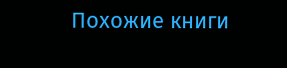Похожие книги